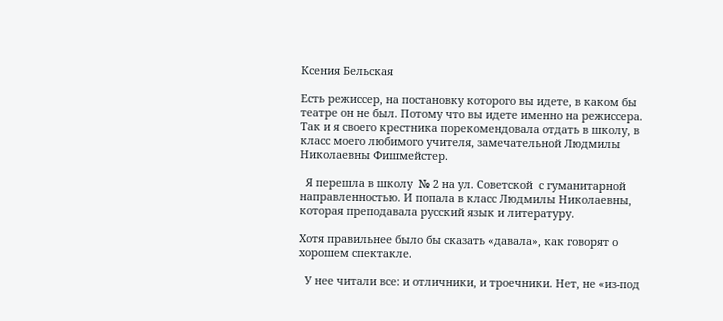Ксения Бельская

Есть режиссер, на постановку которого вы идете, в каком бы театре он не был. Потому что вы идете именно на режиссера. Так и я своего крестника порекомендовала отдать в школу, в класс моего любимого учителя, замечательной Людмилы Николаевны Фишмейстер.

  Я перешла в школу  № 2 на ул. Советской  с гуманитарной направленностью. И попала в класс Людмилы Николаевны, которая преподавала русский язык и литературу.

Хотя правильнее было бы сказать «давала», как говорят о хорошем спектакле.

  У нее читали все: и отличники, и троечники. Нет, не «из-под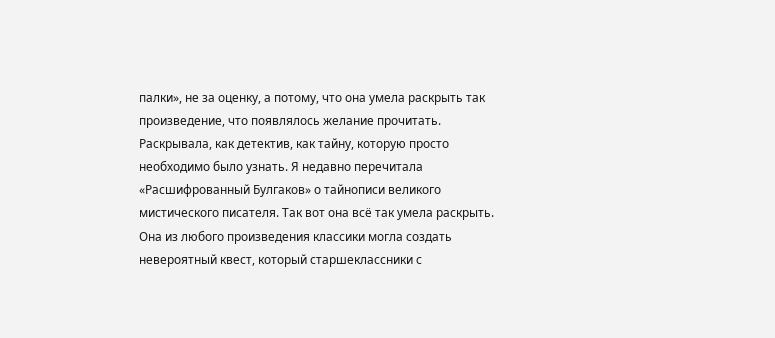палки», не за оценку, а потому, что она умела раскрыть так произведение, что появлялось желание прочитать.  Раскрывала, как детектив, как тайну, которую просто необходимо было узнать. Я недавно перечитала «Расшифрованный Булгаков» о тайнописи великого мистического писателя. Так вот она всё так умела раскрыть. Она из любого произведения классики могла создать невероятный квест, который старшеклассники с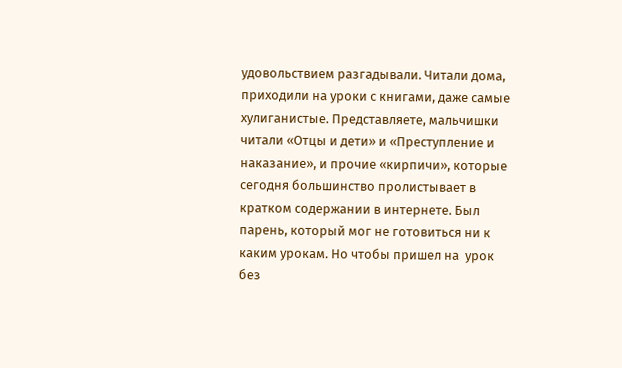удовольствием разгадывали. Читали дома, приходили на уроки с книгами, даже самые хулиганистые. Представляете, мальчишки читали «Отцы и дети» и «Преступление и наказание», и прочие «кирпичи», которые сегодня большинство пролистывает в кратком содержании в интернете. Был парень, который мог не готовиться ни к каким урокам. Но чтобы пришел на  урок без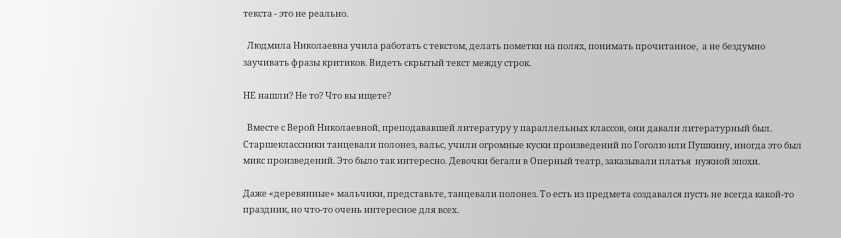текста - это не реально.

  Людмила Николаевна учила работать с текстом, делать пометки на полях, понимать прочитанное,  а не бездумно заучивать фразы критиков. Видеть скрытый текст между строк.

НЕ нашли? Не то? Что вы ищете?

  Вместе с Верой Николаевной, преподававшей литературу у параллельных классов, они давали литературный был. Старшеклассники танцевали полонез, вальс, учили огромные куски произведений по Гоголю или Пушкину, иногда это был микс произведений. Это было так интересно. Девочки бегали в Оперный театр, заказывали платья  нужной эпохи.

Даже «деревянные» мальчики, представьте, танцевали полонез. То есть из предмета создавался пусть не всегда какой-то праздник, но что-то очень интересное для всех.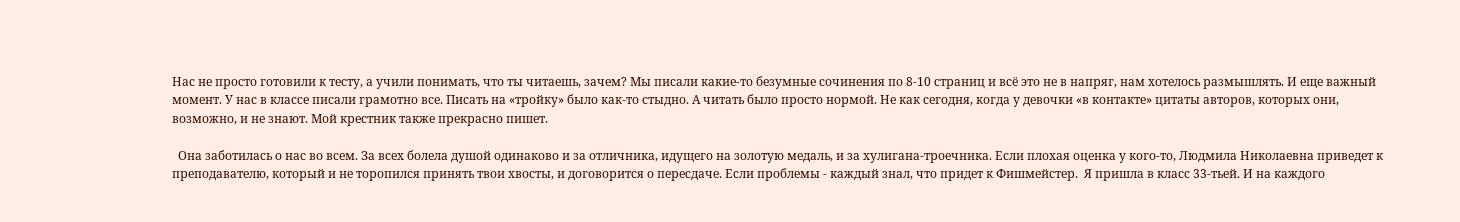Нас не просто готовили к тесту, а учили понимать, что ты читаешь, зачем? Мы писали какие-то безумные сочинения по 8-10 страниц и всё это не в напряг, нам хотелось размышлять. И еще важный момент. У нас в классе писали грамотно все. Писать на «тройку» было как-то стыдно. А читать было просто нормой. Не как сегодня, когда у девочки «в контакте» цитаты авторов, которых они, возможно, и не знают. Мой крестник также прекрасно пишет.

  Она заботилась о нас во всем. За всех болела душой одинаково и за отличника, идущего на золотую медаль, и за хулигана-троечника. Если плохая оценка у кого-то, Людмила Николаевна приведет к преподавателю, который и не торопился принять твои хвосты, и договорится о пересдаче. Если проблемы - каждый знал, что придет к Фишмейстер.  Я пришла в класс 33-тьей. И на каждого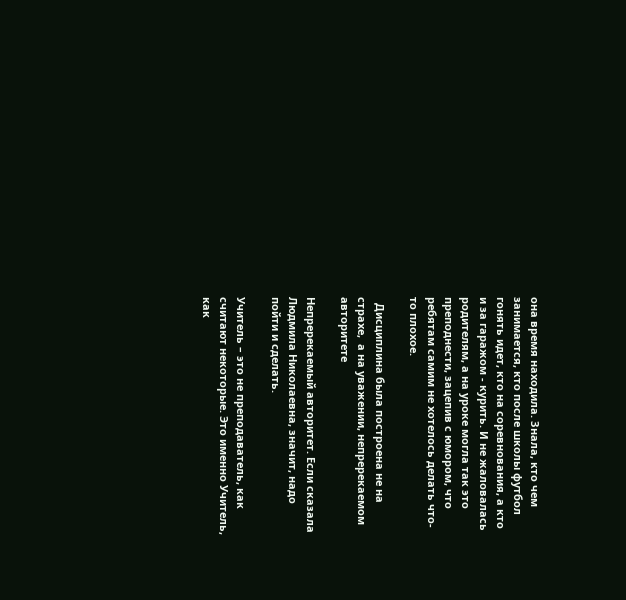она время находила. Знала, кто чем занимается, кто после школы футбол гонять идет, кто на соревнования, а кто и за гаражом - курить. И не жаловалась родителям, а на уроке могла так это преподнести, зацепив с юмором, что ребятам самим не хотелось делать что-то плохое.

  Дисциплина была построена не на страхе,  а на уважении, непререкаемом авторитете

Непререкаемый авторитет. Если сказала Людмила Николаевна, значит, надо пойти и сделать.

Учитель – это не преподаватель, как считают некоторые. Это именно Учитель, как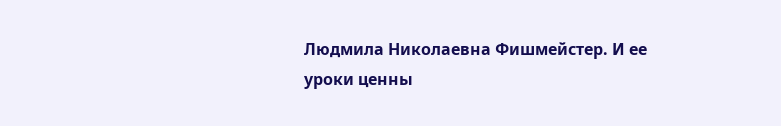Людмила Николаевна Фишмейстер. И ее уроки ценны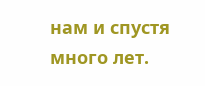нам и спустя много лет.